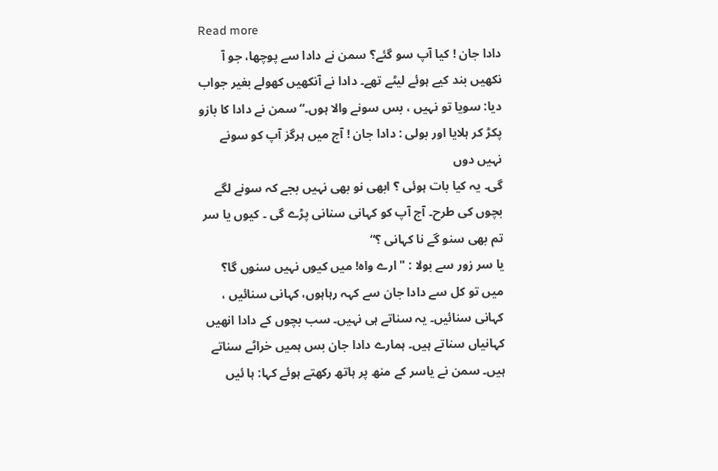Read more
دادا جان ! کیا آپ سو گئے؟ سمن نے دادا سے پوچھا، جو آ نکھیں بند کیے ہوئے لیٹے تھے۔ دادا نے آنکھیں کھولے بغیر جواب دیا: سویا تو نہیں ، بس سونے والا ہوں۔“ سمن نے دادا کا بازو پکڑ کر ہلایا اور بولی : دادا جان ! آج میں ہرگز آپ کو سونے نہیں دوں
گی۔ یہ کیا بات ہوئی ؟ ابھی نو بھی نہیں بجے کہ سونے لگے بچوں کی طرح۔ آج آپ کو کہانی سنانی پڑے گی ۔ کیوں یا سر تم بھی سنو گے نا کہانی ؟“
یا سر زور سے بولا : " ارے واہ! میں کیوں نہیں سنوں گا؟ میں تو کل سے دادا جان سے کہہ رہاہوں، کہانی سنائیں ، کہانی سنائیں۔ یہ سناتے ہی نہیں۔ سب بچوں کے دادا انھیں کہانیاں سناتے ہیں۔ ہمارے دادا جان بس ہمیں خراٹے سناتے ہیں۔ سمن نے یاسر کے منھ پر ہاتھ رکھتے ہوئے کہا: ہا ئیں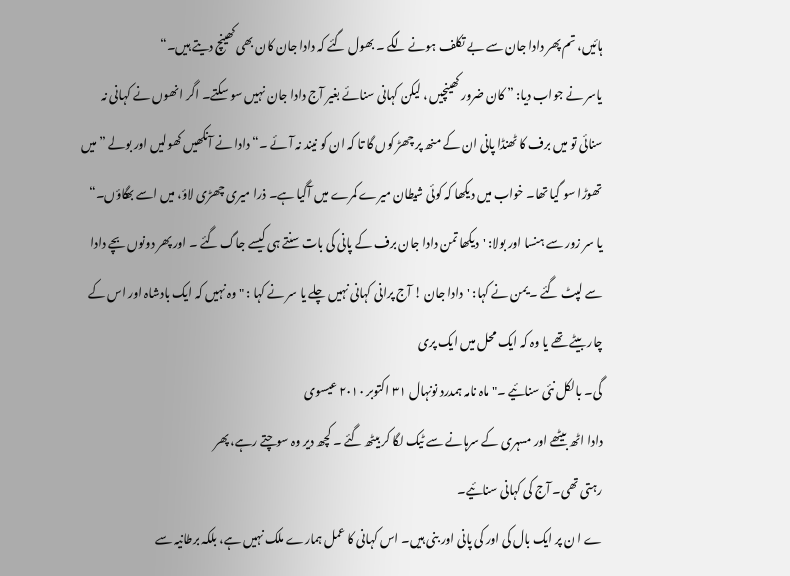ہائیں، تم پھر دادا جان سے بے تکلف ہونے لگے ۔ بھول گئے کہ دادا جان کان بھی کھینچ دیتے ہیں۔“
یاسر نے جواب دیا: ” کان ضرور کھینچیں ، لیکن کہانی سنائے بغیر آج دادا جان نہیں سو سکتے۔ اگر انھوں نے کہانی نہ سنائی تو میں برف کا ٹھنڈا پانی ان کے منھ پر چھڑ کوں گا تا کہ ان کو نیند نہ آئے ۔“ دادا نے آنکھیں کھولیں اور بولے ” میں تھوڑا سو گیا تھا۔ خواب میں دیکھا کہ کوئی شیطان میرے کمرے میں آگیا ہے۔ ذرا میری چھڑی لاؤ، میں اسے بھگاؤں۔“
یا سر زور سے ہنسا اور بولا: 'دیکھا تمن دادا جان برف کے پانی کی بات سنتے ہی کیسے جاگ گئے ۔ اور پھر دونوں بچے دادا سے لپٹ گئے ۔ یمن نے کہا: 'دادا جان ! آج پرانی کہانی نہیں چلے یا سر نے کہا : " وہ نہیں کہ ایک بادشاہ اور اس کے چار بیٹے تھے یا وہ کہ ایک محل میں ایک پری
گی۔ بالکل نئی سنائیے ۔"ماہ نامہ ہمدرد نونہال ۳۱ اکتوبر ۲۰۱۰ عیسوی
دادا اٹھ بیٹھے اور مسہری کے سرہانے سے ٹیک لگا کر بیٹھ گئے ۔ کچھ دیر وہ سوچتے رہے، پھر
رہتی تھی۔ آج کی کہانی سنائیے۔
ے ا ن پر ایک بال کی اور کی پانی اور بنی ہیں۔ اس کہانی کا عمل ہمارے ملک نہیں ہے، بلکہ برطانیہ سے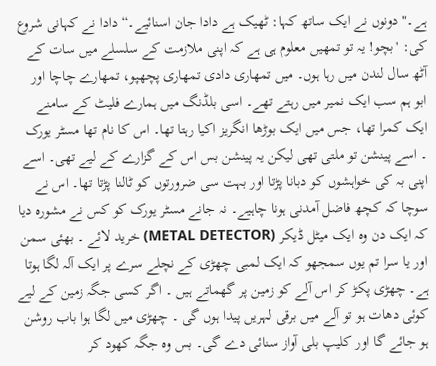ہے۔" دونوں نے ایک ساتھ کہا: ٹھیک ہے دادا جان اسنائیے۔“ دادا نے کہانی شروع کی: 'بچو! یہ تو تمھیں معلوم ہی ہے کہ اپنی ملازمت کے سلسلے میں سات کے آٹھ سال لندن میں رہا ہوں۔ میں تمھاری دادی تمھاری پچھپو، تمھارے چاچا اور ابو ہم سب ایک نمیر میں رہتے تھے۔ اسی بلڈنگ میں ہمارے فلیٹ کے سامنے ایک کمرا تھا، جس میں ایک بوڑھا انگریز اکیا رہتا تھا۔ اس کا نام تھا مسٹر یورک ۔ اسے پینشن تو ملتی تھی لیکن یہ پینشن بس اس کے گزارے کے لیے تھی۔ اسے اپنی بہ کی خواہشوں کو دبانا پڑتا اور بہت سی ضرورتوں کو ٹالنا پڑتا تھا۔ اس نے سوچا کہ کچھ فاضل آمدنی ہونا چاہیے۔ نہ جانے مسٹر یورک کو کس نے مشورہ دیا کہ ایک دن وہ ایک میٹل ڈیکر (METAL DETECTOR) خرید لائے ۔ بھئی سمن اور یا سرا تم یوں سمجھو کہ ایک لمبی چھڑی کے نچلے سرے پر ایک آلہ لگا ہوتا ہے۔ چھڑی پکڑ کر اس آلے کو زمین پر گھماتے ہیں ۔ اگر کسی جگہ زمین کے لیے کوئی دھات ہو تو آلے میں برقی لہریں پیدا ہوں گی ۔ چھڑی میں لگا ہوا باب روشن ہو جائے گا اور کلیپ بلی آواز سنائی دے گی۔ بس وہ جگہ کھود کر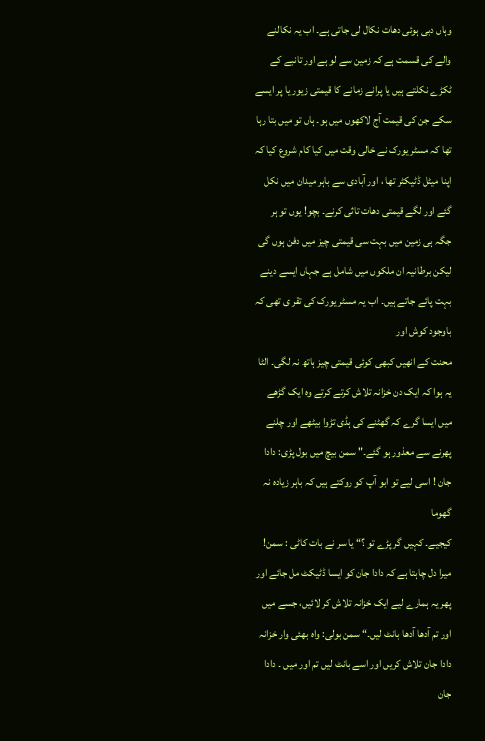وہاں دبی ہوئی دھات نکال لی جاتی ہے۔ اب یہ نکالنے والے کی قسمت ہے کہ زمین سے لو ہے اور تانبے کے ٹکڑے نکلتے ہیں یا پرانے زمانے کا قیمتی زیور یا پر ایسے سکے جن کی قیمت آج لاکھوں میں ہو۔ ہاں تو میں بتا رہا تھا کہ مسٹر یورک نے خالی وقت میں کیا کام شروع کیا کہ اپنا میٹل ڈٹیکٹر تھا ، اور آبادی سے باہر میدان میں نکل گئے اور لگے قیمتی دھات تاثی کرنے۔ بچو! یوں تو ہر جگہ ہی زمین میں بہت سی قیمتی چیز میں دفن ہوں گی لیکن برطانیہ ان ملکوں میں شامل ہے جہاں ایسے دینے بہت پائے جاتے ہیں۔ اب یہ مسٹر یورک کی تقر ی تھی کہ باوجود کوش اور
محنت کے انھیں کبھی کوئی قیمتی چیز ہاتھ نہ لگی۔ الٹا یہ ہوا کہ ایک دن خزانہ تلاش کرتے کرتے وہ ایک گڑھے میں ایسا گرے کہ گھٹنے کی ہڈی تڑوا بیٹھے اور چلنے پھرنے سے معذور ہو گئے۔" سمن بیچ میں بول پڑی: دادا جان ! اسی لیے تو ابو آپ کو روکتے ہیں کہ باہر زیادہ نہ گھوما
کیجیے۔ کہیں گر پڑے تو ؟“ یا سر نے بات کاٹی : سمن! میرا دل چاہتا ہے کہ دادا جان کو ایسا ڈٹیکٹ مل جائے اور پھر یہ ہمارے لیے ایک خزانہ تلاش کر لائیں، جسے میں اور تم آدھا آدھا بانٹ لیں۔“ سمن بولی: واہ بھئی وار خزانہ دادا جان تلاش کریں اور اسے بانٹ لیں تم اور میں ۔ دادا جان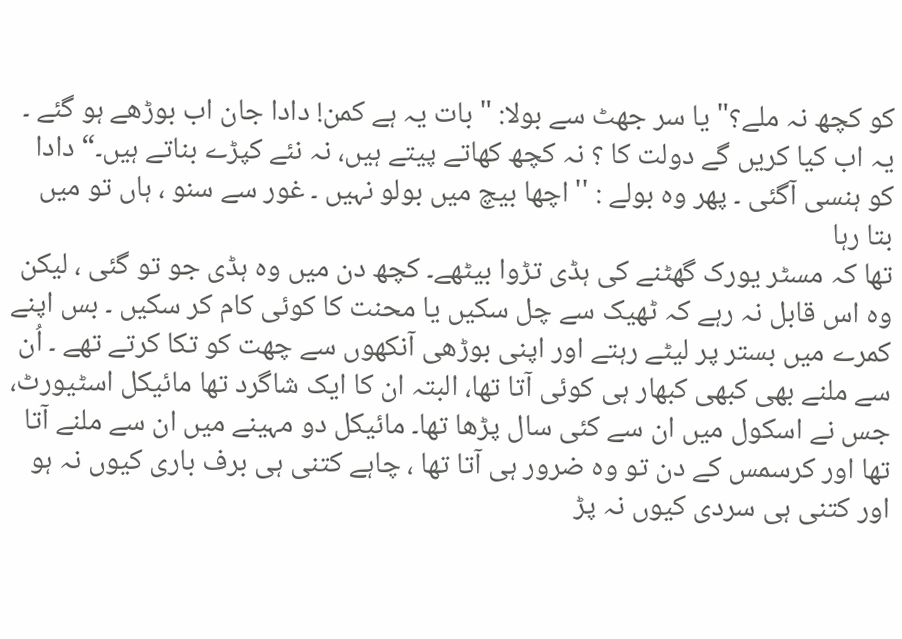کو کچھ نہ ملے؟" یا سر جھٹ سے بولا: " بات یہ ہے کمن! دادا جان اب بوڑھے ہو گئے ۔ یہ اب کیا کریں گے دولت کا ؟ نہ کچھ کھاتے پیتے ہیں، نہ نئے کپڑے بناتے ہیں۔“ دادا کو ہنسی آگئی ۔ پھر وہ بولے : ''اچھا بیچ میں بولو نہیں ۔ غور سے سنو ، ہاں تو میں بتا رہا
تھا کہ مسٹر یورک گھٹنے کی ہڈی تڑوا بیٹھے۔ کچھ دن میں وہ ہڈی جو تو گئی ، لیکن وہ اس قابل نہ رہے کہ ٹھیک سے چل سکیں یا محنت کا کوئی کام کر سکیں ۔ بس اپنے کمرے میں بستر پر لیٹے رہتے اور اپنی بوڑھی آنکھوں سے چھت کو تکا کرتے تھے ۔ اُن سے ملنے بھی کبھی کبھار ہی کوئی آتا تھا، البتہ ان کا ایک شاگرد تھا مائیکل اسٹیورٹ، جس نے اسکول میں ان سے کئی سال پڑھا تھا۔ مائیکل دو مہینے میں ان سے ملنے آتا تھا اور کرسمس کے دن تو وہ ضرور ہی آتا تھا ، چاہے کتنی ہی برف باری کیوں نہ ہو اور کتنی ہی سردی کیوں نہ پڑ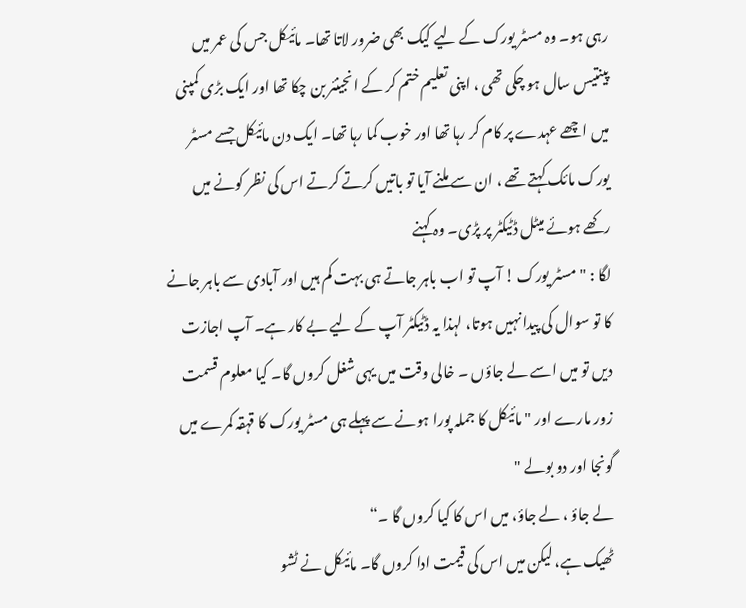رہی ہو۔ وہ مسٹر یورک کے لیے کیک بھی ضرور لاتا تھا۔ مائیکل جس کی عمر میں پینتیس سال ہو چکی تھی ، اپنی تعلیم ختم کر کے انجینئر بن چکا تھا اور ایک بڑی کمپنی میں اچھے عہدے پر کام کر رہا تھا اور خوب کما رہا تھا۔ ایک دن مائیکل جسے مسٹر یورک مائک کہتے تھے ، ان سے ملنے آیا تو باتیں کرتے کرتے اس کی نظر کونے میں رکھے ہوئے میٹل ڈٹیکٹر پر پڑی۔ وہ کہنے
لگا : " مسٹر یورک ! آپ تو اب باہر جاتے ہی بہت کم ہیں اور آبادی سے باہر جانے کا تو سوال کی پیدا نہیں ہوتا، لہذا یہ ڈٹیکٹر آپ کے لیے بے کار ہے۔ آپ اجازت دیں تو میں اسے لے جاؤں ۔ خالی وقت میں یہی شغل کروں گا۔ کیا معلوم قسمت زور مارے اور " مائیکل کا جملہ پورا ہونے سے پہلے ہی مسٹر یورک کا قہقہ کمرے میں گونجا اور دو بولے "
لے جاؤ ، لے جاؤ، میں اس کا کیا کروں گا ۔“
ٹھیک ہے، لیکن میں اس کی قیمت ادا کروں گا۔ مائیکل نے ٹشو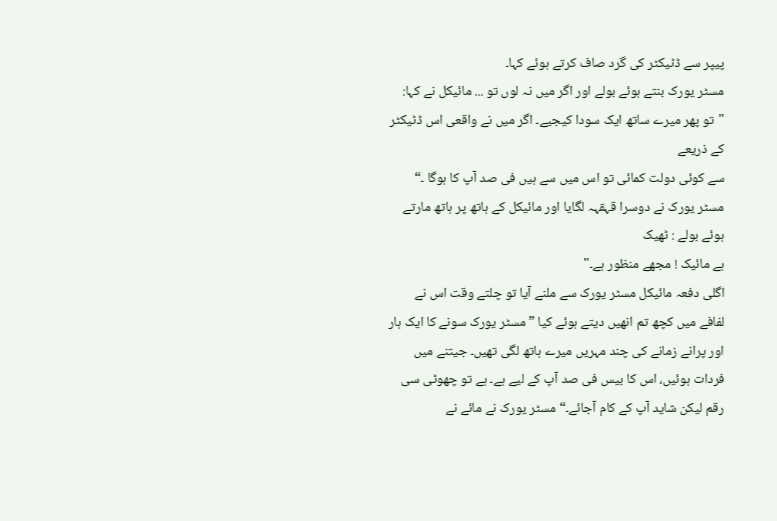پیپر سے ڈٹیکٹر کی گرد صاف کرتے ہوئے کہا۔
مسٹر یورک بنتے ہوئے بولے اور اگر میں نہ لوں تو ... مائیکل نے کہا: "تو پھر میرے ساتھ ایک سودا کیجیے۔ اگر میں نے واقعی اس ڈٹیکٹر کے ذریعے
سے کوئی دولت کمائی تو اس میں سے ہیں فی صد آپ کا ہوگا ۔“ مسٹر یورک نے دوسرا قہقہہ لگایا اور مائیکل کے ہاتھ پر ہاتھ مارتے ہوئے بولے : ٹھیک
ہے مائیک ! مجھے منظور ہے۔"
اگلی دفعہ مائیکل مسٹر یورک سے ملنے آیا تو چلتے وقت اس نے لفافے میں کچھ تم انھیں دیتے ہوئے کیا ” مسٹر یورک سونے کا ایک ہار اور پرانے زمانے کی چند مہریں میرے ہاتھ لگی تھیں۔ جیتنے میں فردات ہوئیں، اس کا بیس فی صد آپ کے لیے ہے۔ ہے تو چھوٹی سی رقم لیکن شاید آپ کے کام آجائے۔“ مسٹر یورک نے مائے نے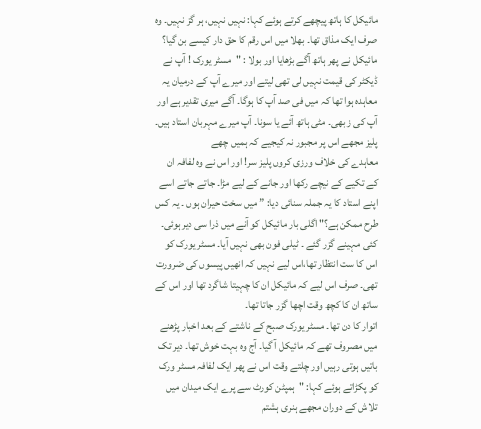مائیکل کا ہاتھ پیچھے کرتے ہوئے کہا: نہیں نہیں، ہر گز نہیں۔ وہ صرف ایک مذاق تھا۔ بھلا میں اس رقم کا حق دار کیسے بن گیا؟
مائیکل نے پھر ہاتھ آگے بڑھایا اور بولا : "مسٹر یورک ! آپ نے ڈیکٹر کی قیمت نہیں لی تھی لیتے اور میرے آپ کے درمیان یہ معاہدہ ہوا تھا کہ میں فی صد آپ کا ہوگا۔ آگے میری تقدیر ہے اور آپ کی ز بھی۔ مٹی ہاتھ آئے یا سونا۔ آپ میرے مہربان استاد ہیں۔ پلیز مجھے اس پر مجبور نہ کیجیے کہ ہمیں چھے
معاہدے کی خلاف ورزی کروں پلیز سر! اور اس نے وہ لفافہ ان کے تکیے کے نیچے رکھا اور جانے کے لیے مڑا۔ جاتے جاتے اسے اپنے استاد کا یہ جملہ سنائی دیا: ” میں سخت حیران ہوں ۔ یہ کس طرح ممکن ہے؟" اگلی بار مائیکل کو آنے میں ذرا سی دیر ہوئی۔ کئی مہینے گزر گئے ۔ ٹیلی فون بھی نہیں آیا۔ مسٹر یورک کو اس کا ست انتظار تھا،اس لیے نہیں کہ انھیں پیسوں کی ضرورت تھی۔ صرف اس لیے کہ مائیکل ان کا چہیتا شاگرد تھا اور اس کے ساتھ ان کا کچھ وقت اچھا گزر جاتا تھا۔
اتوار کا دن تھا۔ مسٹر یورک صبح کے ناشتے کے بعد اخبار پڑھنے میں مصروف تھے کہ مائیکل آ گیا۔ آج وہ بہت خوش تھا۔ دیر تک باتیں ہوتی رہیں اور چلتے وقت اس نے پھر ایک لفافہ مسٹر ورک کو پکڑاتے ہوئے کہا: "ہمپٹن کورٹ سے پرے ایک میدان میں تلاش کے دوران مجھے ہنری ہشتم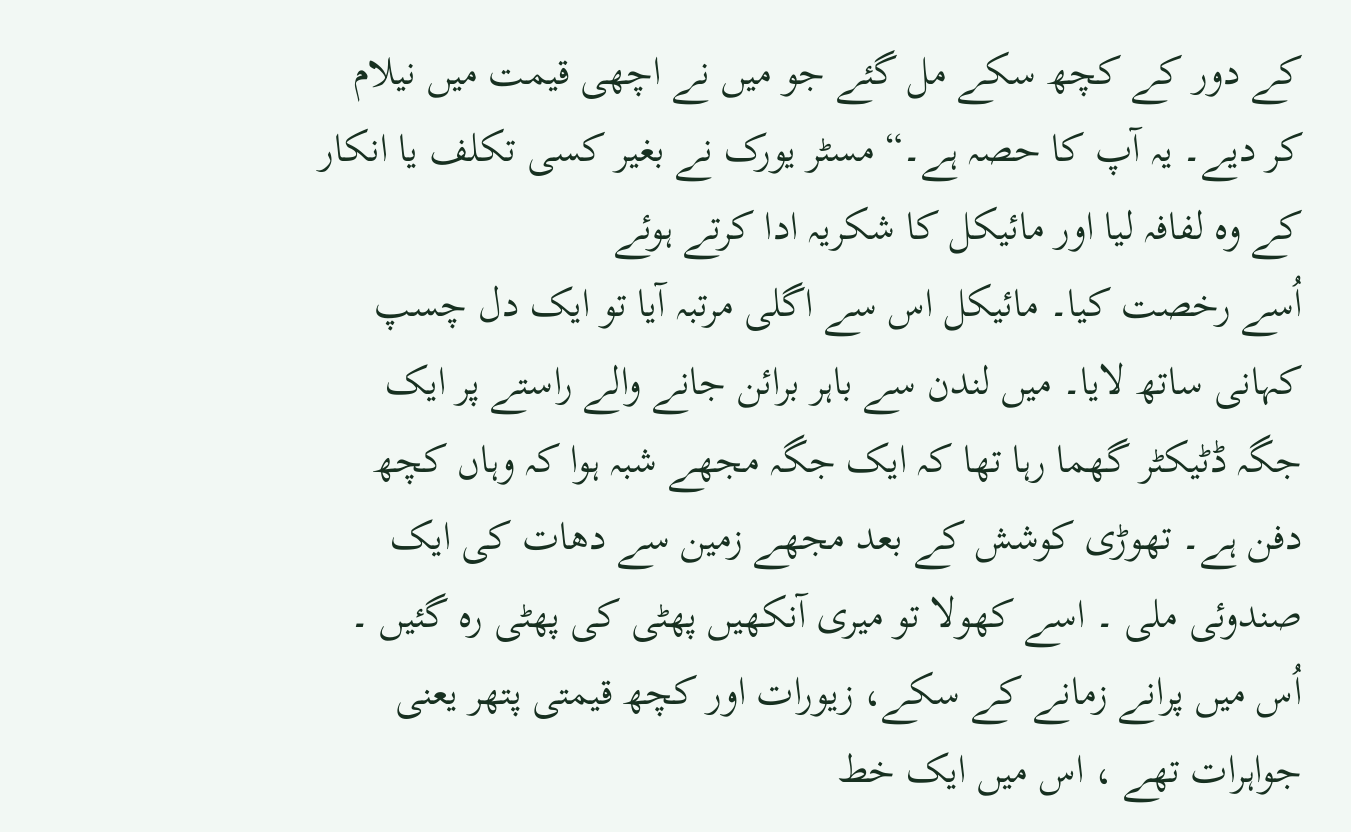کے دور کے کچھ سکے مل گئے جو میں نے اچھی قیمت میں نیلام کر دیے۔ یہ آپ کا حصہ ہے۔“ مسٹر یورک نے بغیر کسی تکلف یا انکار کے وہ لفافہ لیا اور مائیکل کا شکریہ ادا کرتے ہوئے
اُسے رخصت کیا۔ مائیکل اس سے اگلی مرتبہ آیا تو ایک دل چسپ کہانی ساتھ لایا۔ میں لندن سے باہر برائن جانے والے راستے پر ایک جگہ ڈٹیکٹر گھما رہا تھا کہ ایک جگہ مجھے شبہ ہوا کہ وہاں کچھ دفن ہے۔ تھوڑی کوشش کے بعد مجھے زمین سے دھات کی ایک صندوئی ملی ۔ اسے کھولا تو میری آنکھیں پھٹی کی پھٹی رہ گئیں ۔ اُس میں پرانے زمانے کے سکے، زیورات اور کچھ قیمتی پتھر یعنی جواہرات تھے ، اس میں ایک خط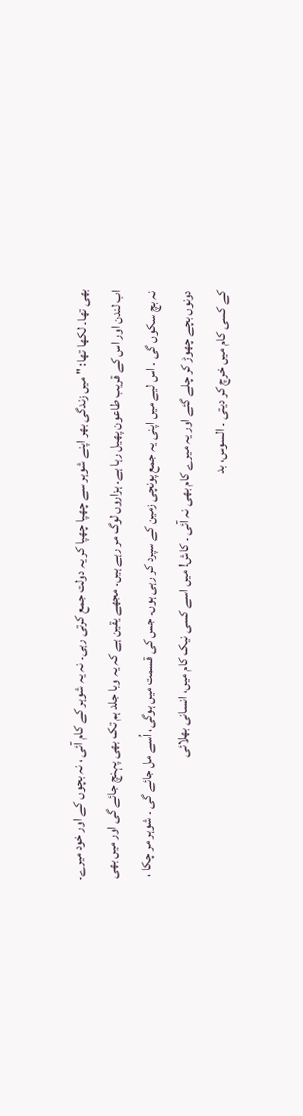بھی تھا۔ لکھا تھا: " میں زندگی بھر اپنے شوہر سے چھپا چھپا کر یہ دولت جمع کرتی رہی۔ نہ یہ شوہر کے کام آئی ، نہ بچوں کے اور خود میرے۔ اب لندن اور اس کے قریب طاعون پھیل رہا ہے۔ ہزاروں لوگ مر رہے ہیں۔ مجھے یقین ہے کہ یہ وبا جلد ہم تک بھی پہنچ جائے گی اور میں بھی نہ بچ سکوں گی ۔ اس لیے میں اپنی یہ جمع پونچی زمین کے سپرد کر رہی ہوں۔ جس کی قسمت میں ہوگی، اُسے مل جائے گی ۔ شوہر مر چکا ، دونوں بچے چھوڑ کر چلے گئے اور یہ میرے کام بھی نہ آئی ۔ کاش! میں اسے کسی نیک کام میں، انسانی بھلائی
کے کسی کام میں خرچ کر دیتی ۔ السوس، بد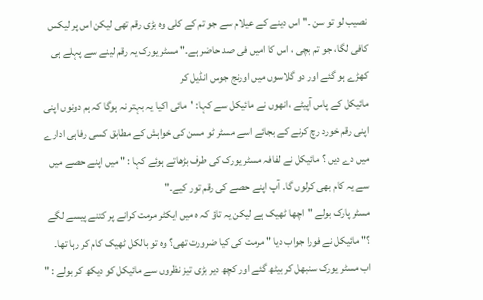نصیب لو تو سن ۔'' اس دینے کے عیلام سے جو تم کے کلی وہ بڑی رقم تھی لیکن اس پر لیکس کافی لگا، جو تم بچی ، اس کا امیں فی صد حاضر ہے۔" مسٹر یورک یہ رقم لینے سے پہلے ہی کھڑے ہو گئے اور دو گلاسوں میں اورنج جوس انڈیل کر
مائیکل کے پاس آپیٹے ،انھوں نے مائیکل سے کہا: 'مائی اکیا یہ بہتر نہ ہوگا کہ ہم دونوں اپنی اپنی رقم خورد رچ کرنے کے بجائے اسے مسٹر ٹو مسن کی خواہش کے مطابق کسی رفاہی ادارے میں دے دیں ؟ مائیکل نے لفافہ مسٹر یورک کی طرف بڑھاتے ہوئے کہا : " میں اپنے حصے میں سے یہ کام بھی کرلوں گا۔ آپ اپنے حصے کی رقم تور کیے۔"
مسٹر پارک بولے "اچھا ٹھیک ہے لیکن یہ تاؤ کہ ہ میں ایکٹر مرمت کرانے پر کتنے پیسے لگے ؟" مائیکل نے فورا جواب دیا " مرمت کی کیا ضرورت تھی؟ وہ تو بالکل ٹھیک کام کر رہا تھا۔
اب مسٹر یورک سنبھل کر بیٹھ گئے اور کچھ دیر بڑی تیز نظروں سے مائیکل کو دیکھ کر بولے : "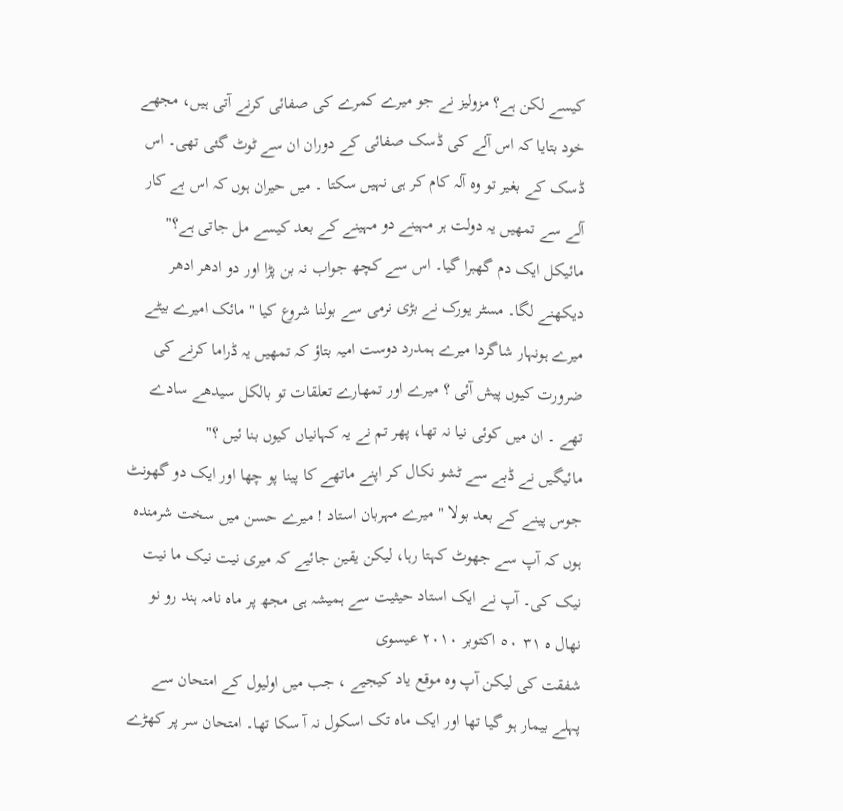کیسے لکن ہے؟ مزولیز نے جو میرے کمرے کی صفائی کرنے آتی ہیں، مجھے خود بتایا کہ اس آلے کی ڈسک صفائی کے دوران ان سے ٹوٹ گئی تھی۔ اس ڈسک کے بغیر تو وہ آلہ کام کر ہی نہیں سکتا ۔ میں حیران ہوں کہ اس بے کار آلے سے تمھیں یہ دولت ہر مہینے دو مہینے کے بعد کیسے مل جاتی ہے؟"
مائیکل ایک دم گھبرا گیا۔ اس سے کچھ جواب نہ بن پڑا اور دو ادھر ادھر دیکھنے لگا۔ مسٹر یورک نے بڑی نرمی سے بولنا شروع کیا " مائک امیرے بیٹے میرے ہونہار شاگردا میرے ہمدرد دوست امیہ بتاؤ کہ تمھیں یہ ڈراما کرنے کی ضرورت کیوں پیش آئی ؟ میرے اور تمھارے تعلقات تو بالکل سیدھے سادے تھے ۔ ان میں کوئی نیا نہ تھا، پھر تم نے یہ کہانیاں کیوں بنا ئیں ؟"
مائیگیں نے ڈبے سے ٹشو نکال کر اپنے ماتھے کا پینا پو چھا اور ایک دو گھونٹ جوس پینے کے بعد بولا " میرے مہربان استاد ! میرے حسن میں سخت شرمندہ ہوں کہ آپ سے جھوٹ کہتا رہا، لیکن یقین جائیے کہ میری نیت نیک ما نیت نیک کی۔ آپ نے ایک استاد حیثیت سے ہمیشہ ہی مجھ پر ماہ نامہ ہند رو نو نهال ه ٣١ ٥٠ اکتوبر ۲۰۱۰ عیسوی
شفقت کی لیکن آپ وہ موقع یاد کیجیے ، جب میں اولیول کے امتحان سے پہلے بیمار ہو گیا تھا اور ایک ماہ تک اسکول نہ آ سکا تھا۔ امتحان سر پر کھڑے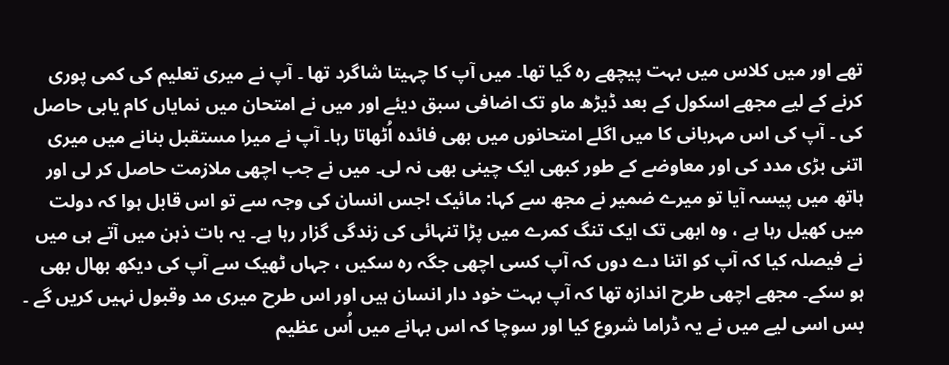تھے اور میں کلاس میں بہت پیچھے رہ گیا تھا۔ میں آپ کا چہیتا شاگرد تھا ۔ آپ نے میری تعلیم کی کمی پوری کرنے کے لیے مجھے اسکول کے بعد ڈیڑھ ماو تک اضافی سبق دیئے اور میں نے امتحان میں نمایاں کام یابی حاصل کی ۔ آپ کی اس مہربانی کا میں اگلے امتحانوں میں بھی فائدہ اُٹھاتا رہا۔ آپ نے میرا مستقبل بنانے میں میری اتنی بڑی مدد کی اور معاوضے کے طور کبھی ایک چینی بھی نہ لی۔ میں نے جب اچھی ملازمت حاصل کر لی اور ہاتھ میں پیسہ آیا تو میرے ضمیر نے مجھ سے کہا: مائیک !جس انسان کی وجہ سے تو اس قابل ہوا کہ دولت میں کھیل رہا ہے ، وہ ابھی تک ایک تنگ کمرے میں پڑا تنہائی کی زندگی گزار رہا ہے۔ یہ بات ذہن میں آتے ہی میں نے فیصلہ کیا کہ آپ کو اتنا دے دوں کہ آپ کسی اچھی جگہ رہ سکیں ، جہاں ٹھیک سے آپ کی دیکھ بھال بھی ہو سکے۔ مجھے اچھی طرح اندازہ تھا کہ آپ بہت خود دار انسان ہیں اور اس طرح میری مد وقبول نہیں کریں گے ۔ بس اسی لیے میں نے یہ ڈراما شروع کیا اور سوچا کہ اس بہانے میں اُس عظیم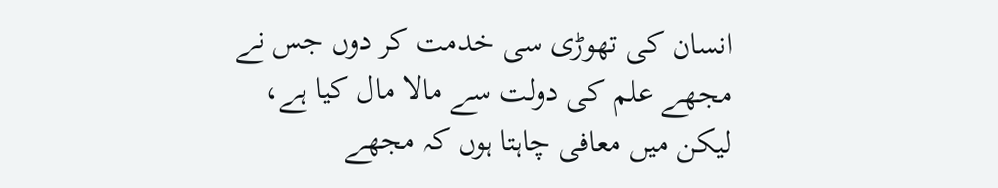انسان کی تھوڑی سی خدمت کر دوں جس نے مجھے علم کی دولت سے مالا مال کیا ہے، لیکن میں معافی چاہتا ہوں کہ مجھے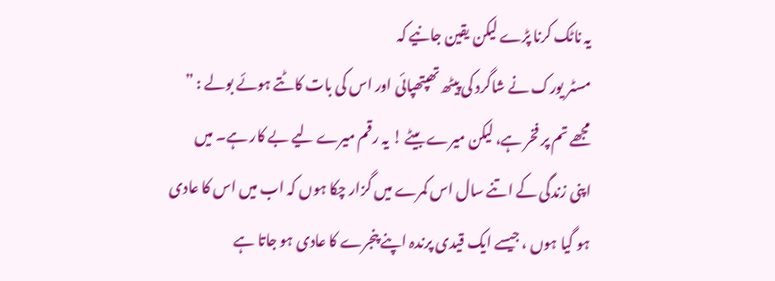یہ ناٹک کرنا پڑے لیکن یقین جانیے کہ
مسٹر یورک نے شاگرد کی پیٹھ تھپتھپائی اور اس کی بات کاٹتے ہوئے بولے : ” مجھے تم پر فخر ہے، لیکن میرے بیٹے ! یہ رقم میرے لیے بے کار ہے۔ میں اپنی زندگی کے اتنے سال اس کمرے میں گزار چکا ہوں کہ اب میں اس کا عادی ہو گیا ہوں ، جیسے ایک قیدی پرندہ اپنے پنجرے کا عادی ہو جاتا ہے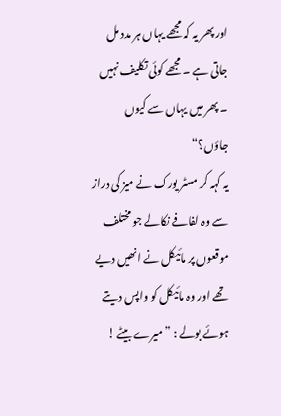اور پھر یہ کہ مجھے یہاں ہر مدد مل جاتی ہے ۔ مجھے کوئی تکلیف نہیں ۔ پھر میں یہاں سے کیوں جاؤں؟“
یہ کہہ کر مسٹر یورک نے میز کی دراز سے وہ لفافے نکالے جو مختلف موقعوں پر مائیکل نے انھیں دیے تھے اور وہ مائیکل کو واپس دیتے ہوئے بولے : ” میرے بیٹے !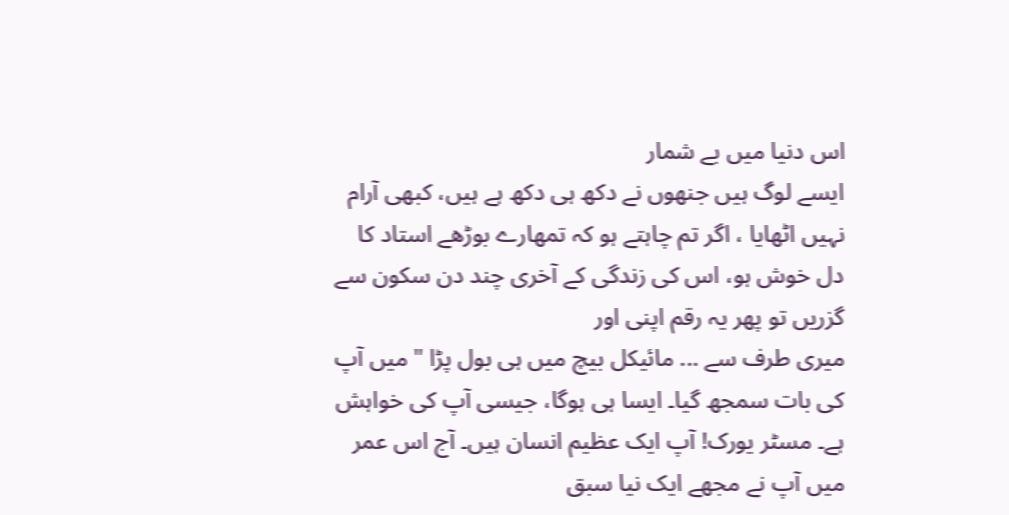اس دنیا میں بے شمار
ایسے لوگ ہیں جنھوں نے دکھ ہی دکھ ہے ہیں، کبھی آرام نہیں اٹھایا ، اگر تم چاہتے ہو کہ تمھارے بوڑھے استاد کا دل خوش ہو، اس کی زندگی کے آخری چند دن سکون سے گزریں تو پھر یہ رقم اپنی اور
میری طرف سے ... مائیکل بیچ میں ہی بول پڑا " میں آپ کی بات سمجھ گیا۔ ایسا ہی ہوگا، جیسی آپ کی خواہش ہے۔ مسٹر یورک! آپ ایک عظیم انسان ہیں۔ آج اس عمر میں آپ نے مجھے ایک نیا سبق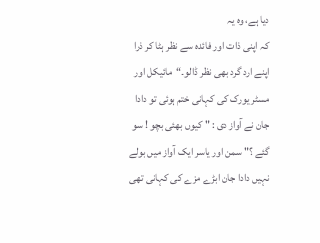دیا ہے، وہ یہ
کہ اپنی ذات اور فائدہ سے نظر ہٹا کر ذرا اپنے ارد گرد بھی نظر ڈالو۔“مائیکل اور مسٹر یورک کی کہانی ختم ہوئی تو دادا جان نے آواز دی : " کیوں بھئی بچو ! سو گئے ؟" سمن اور یاسر ایک آواز میں بولے نہیں دادا جان ابڑے مزے کی کہانی تھی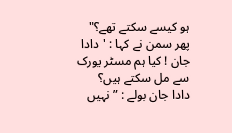ہو کیسے سکتے تھے؟"
پھر سمن نے کہا : 'دادا جان ! کیا ہم مسٹر یورک سے مل سکتے ہیں؟
دادا جان بولے : ”نہیں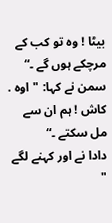بیٹا ! وہ تو کب کے مرچکے ہوں گے ۔“
سمن نے کہا: "اوہ . کاش ! ہم ان سے مل سکتے ۔“
دادا نے اور کہنے لگے "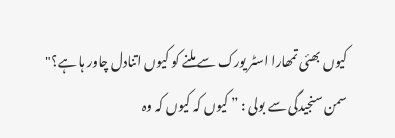کیوں بھئی تمھارا اسٹر یورک سے ملنے کو کیوں اتنادل چاور ہا ہے؟" سمن سنجیدگی سے بولی : ” کیوں کہ کیوں کہ وہ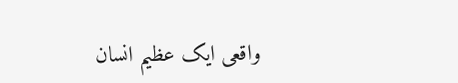واقعی ایک عظیم انسان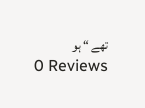تھے “ ہو
0 Reviews